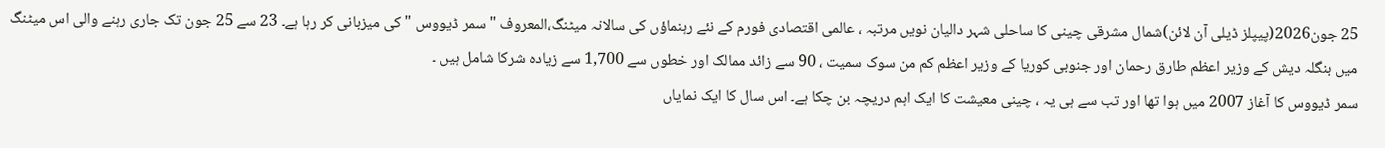25 جون2026(پیپلز ڈیلی آن لائن)شمال مشرقی چینی کا ساحلی شہر دالیان نویں مرتبہ ، عالمی اقتصادی فورم کے نئے رہنماؤں کی سالانہ میٹنگ،المعروف " سمر ڈیووس " کی میزبانی کر رہا ہے۔ 23 سے 25 جون تک جاری رہنے والی اس میٹنگ میں بنگلہ دیش کے وزیر اعظم طارق رحمان اور جنوبی کوریا کے وزیر اعظم کم من سوک سمیت ، 90 سے زائد ممالک اور خطوں سے 1,700 سے زیادہ شرکا شامل ہیں ۔
سمر ڈیووس کا آغاز 2007 میں ہوا تھا اور تب سے ہی یہ ، چینی معیشت کا ایک اہم دریچہ بن چکا ہے۔ اس سال کا ایک نمایاں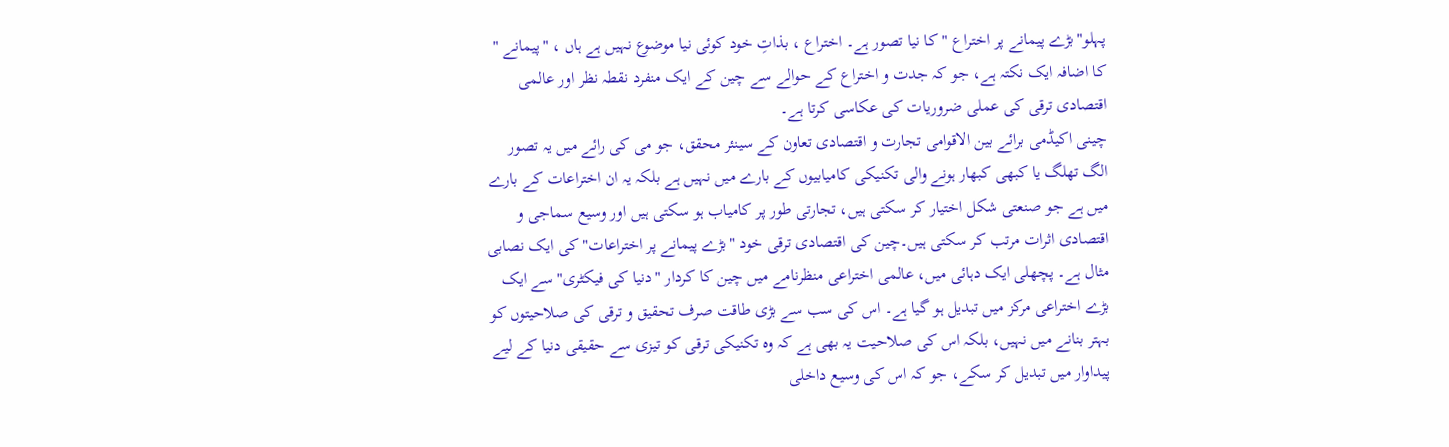پہلو"بڑے پیمانے پر اختراع " کا نیا تصور ہے۔ اختراع ، بذاتِ خود کوئی نیا موضوع نہیں ہے ہاں ، "پیمانے " کا اضافہ ایک نکتہ ہے، جو کہ جدت و اختراع کے حوالے سے چین کے ایک منفرد نقطہ نظر اور عالمی اقتصادی ترقی کی عملی ضروریات کی عکاسی کرتا ہے۔
چینی اکیڈمی برائے بین الاقوامی تجارت و اقتصادی تعاون کے سینئر محقق، جو می کی رائے میں یہ تصور الگ تھلگ یا کبھی کبھار ہونے والی تکنیکی کامیابیوں کے بارے میں نہیں ہے بلکہ یہ ان اختراعات کے بارے میں ہے جو صنعتی شکل اختیار کر سکتی ہیں، تجارتی طور پر کامیاب ہو سکتی ہیں اور وسیع سماجی و اقتصادی اثرات مرتب کر سکتی ہیں۔چین کی اقتصادی ترقی خود "بڑے پیمانے پر اختراعات" کی ایک نصابی مثال ہے۔ پچھلی ایک دہائی میں، عالمی اختراعی منظرنامے میں چین کا کردار "دنیا کی فیکٹری"سے ایک بڑے اختراعی مرکز میں تبدیل ہو گیا ہے۔ اس کی سب سے بڑی طاقت صرف تحقیق و ترقی کی صلاحیتوں کو بہتر بنانے میں نہیں، بلکہ اس کی صلاحیت یہ بھی ہے کہ وہ تکنیکی ترقی کو تیزی سے حقیقی دنیا کے لیے پیداوار میں تبدیل کر سکے، جو کہ اس کی وسیع داخلی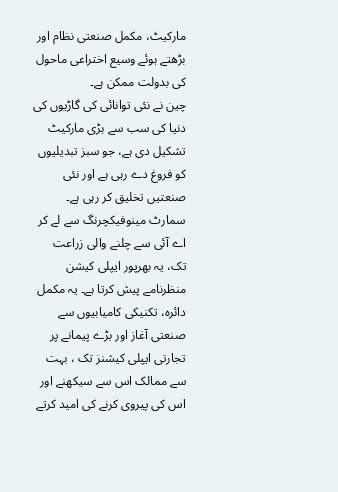مارکیٹ، مکمل صنعتی نظام اور بڑھتے ہوئے وسیع اختراعی ماحول کی بدولت ممکن ہے۔
چین نے نئی توانائی کی گاڑیوں کی دنیا کی سب سے بڑی مارکیٹ تشکیل دی ہے، جو سبز تبدیلیوں کو فروغ دے رہی ہے اور نئی صنعتیں تخلیق کر رہی ہے۔ سمارٹ مینوفیکچرنگ سے لے کر اے آئی سے چلنے والی زراعت تک، یہ بھرپور ایپلی کیشن منظرنامے پیش کرتا ہے۔ یہ مکمل دائرہ، تکنیکی کامیابیوں سے صنعتی آغاز اور بڑے پیمانے پر تجارتی ایپلی کیشنز تک ، بہت سے ممالک اس سے سیکھنے اور اس کی پیروی کرنے کی امید کرتے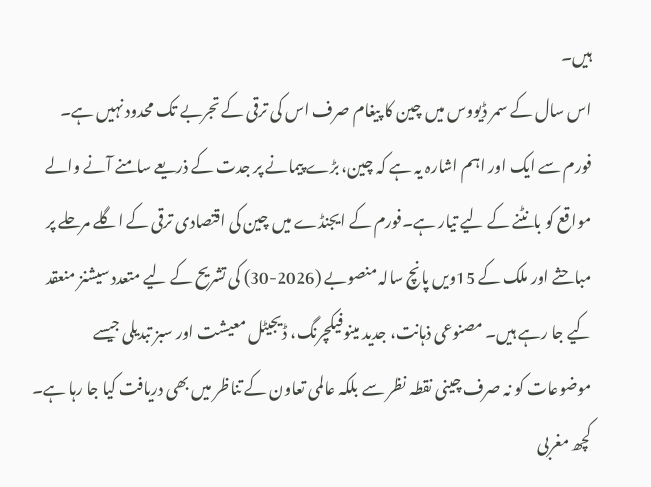ہیں۔
اس سال کے سمر ڈیووس میں چین کا پیغام صرف اس کی ترقی کے تجربے تک محدود نہیں ہے۔ فورم سے ایک اور اہم اشارہ یہ ہے کہ چین، بڑے پیمانے پر جدت کے ذریعے سامنے آنے والے مواقع کو بانٹنے کے لیے تیار ہے۔فورم کے ایجنڈے میں چین کی اقتصادی ترقی کے اگلے مرحلے پر مباحثے اور ملک کے 15ویں پانچ سالہ منصوبے (2026-30) کی تشریح کے لیے متعدد سیشنز منعقد کیے جا رہے ہیں۔ مصنوعی ذہانت، جدید مینوفیکچرنگ، ڈیجیٹل معیشت اور سبز تبدیلی جیسے موضوعات کو نہ صرف چینی نقطہ نظر سے بلکہ عالمی تعاون کے تناظر میں بھی دریافت کیا جا رہا ہے۔
کچھ مغربی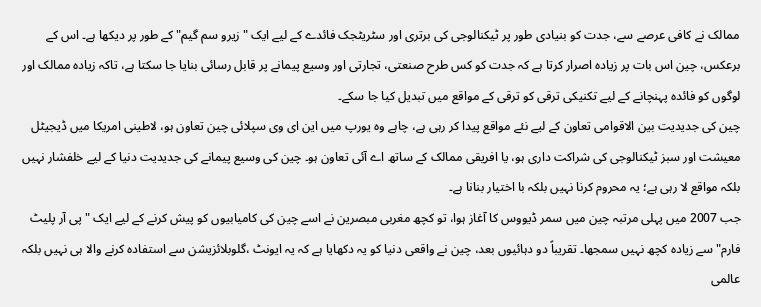ممالک نے کافی عرصے سے، جدت کو بنیادی طور پر ٹیکنالوجی کی برتری اور سٹریٹجک فائدے کے لیے ایک "زیرو سم گیم" کے طور پر دیکھا ہے۔ اس کے برعکس، چین اس بات پر زیادہ اصرار کرتا ہے کہ جدت کو کس طرح صنعتی، تجارتی اور وسیع پیمانے پر قابل رسائی بنایا جا سکتا ہے، تاکہ زیادہ ممالک اور لوگوں کو فائدہ پہنچانے کے لیے تکنیکی ترقی کو ترقی کے مواقع میں تبدیل کیا جا سکے۔
چین کی جدیدیت بین الاقوامی تعاون کے لیے نئے مواقع پیدا کر رہی ہے، چاہے وہ یورپ میں این ای وی سپلائی چین تعاون ہو، لاطینی امریکا میں ڈیجیٹل معیشت اور سبز ٹیکنالوجی کی شراکت داری ہو، یا افریقی ممالک کے ساتھ اے آئی تعاون ہو۔ چین کی وسیع پیمانے کی جدیدیت دنیا کے لیے خلفشار نہیں بلکہ مواقع لا رہی ہے؛ یہ محروم کرنا نہیں بلکہ با اختیار بنانا ہے۔
جب 2007 میں پہلی مرتبہ چین میں سمر ڈیووس کا آغاز ہوا، تو کچھ مغربی مبصرین نے اسے چین کی کامیابیوں کو پیش کرنے کے لیے ایک "پی آر پلیٹ فارم" سے زیادہ کچھ نہیں سمجھا۔ تقریباً دو دہائیوں بعد، چین نے واقعی دنیا کو یہ دکھایا ہے کہ یہ ایونٹ ،گلوبلائزیشن سے استفادہ کرنے والا ہی نہیں بلکہ عالمی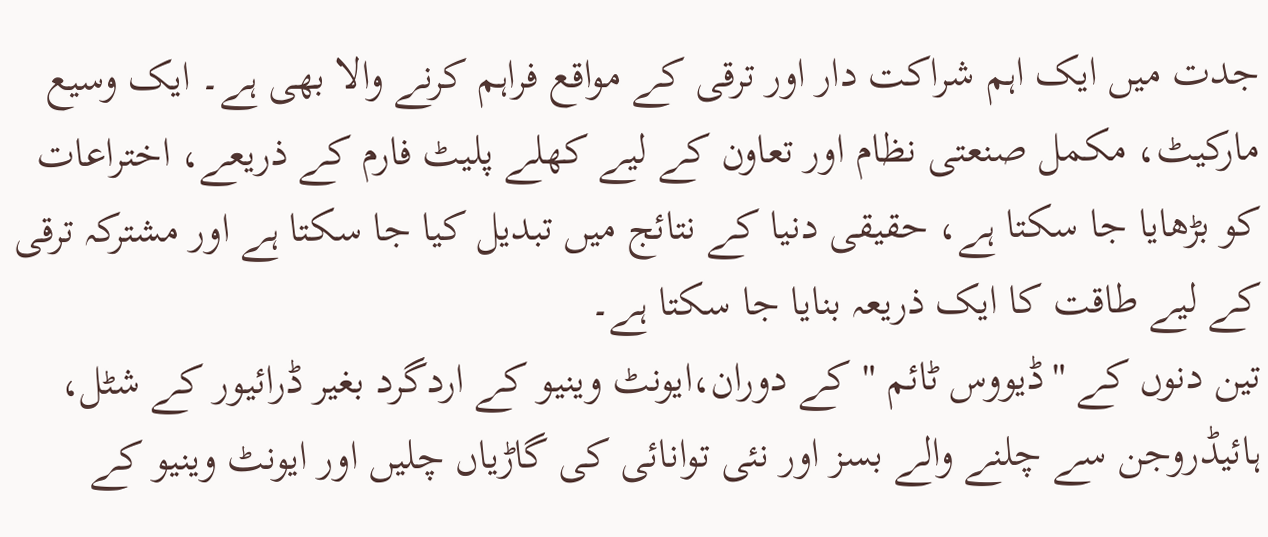جدت میں ایک اہم شراکت دار اور ترقی کے مواقع فراہم کرنے والا بھی ہے۔ ایک وسیع مارکیٹ، مکمل صنعتی نظام اور تعاون کے لیے کھلے پلیٹ فارم کے ذریعے، اختراعات کو بڑھایا جا سکتا ہے، حقیقی دنیا کے نتائج میں تبدیل کیا جا سکتا ہے اور مشترکہ ترقی کے لیے طاقت کا ایک ذریعہ بنایا جا سکتا ہے۔
تین دنوں کے "ڈیووس ٹائم " کے دوران،ایونٹ وینیو کے اردگرد بغیر ڈرائیور کے شٹل، ہائیڈروجن سے چلنے والے بسز اور نئی توانائی کی گاڑیاں چلیں اور ایونٹ وینیو کے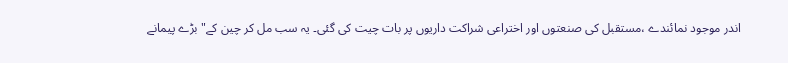اندر موجود نمائندے ،مستقبل کی صنعتوں اور اختراعی شراکت داریوں پر بات چیت کی گئی۔ یہ سب مل کر چین کے" بڑے پیمانے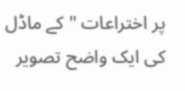پر اختراعات " کے ماڈل کی ایک واضح تصویر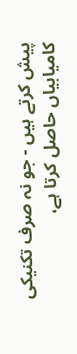پیش کرتے ہیں - جو نہ صرف تکنیکی کامیابیاں حاصل کرتا ہے،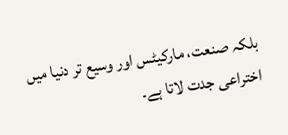بلکہ صنعت، مارکیٹس اور وسیع تر دنیا میں اختراعی جدت لاتا ہے۔